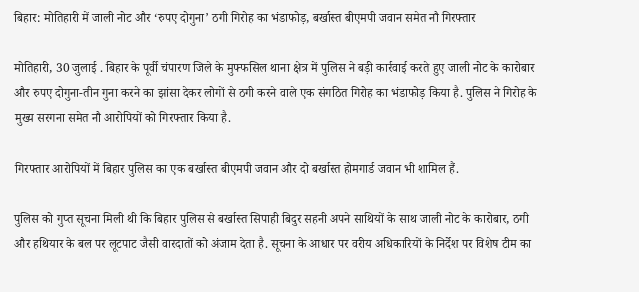बिहार: मोतिहारी में जाली नोट और ‘रुपए दोगुना’ ठगी गिरोह का भंडाफोड़, बर्खास्त बीएमपी जवान समेत नौ गिरफ्तार

मोतिहारी, 30 जुलाई . बिहार के पूर्वी चंपारण जिले के मुफ्फसिल थाना क्षेत्र में पुलिस ने बड़ी कार्रवाई करते हुए जाली नोट के कारोबार और रुपए दोगुना-तीन गुना करने का झांसा देकर लोगों से ठगी करने वाले एक संगठित गिरोह का भंडाफोड़ किया है. पुलिस ने गिरोह के मुख्य सरगना समेत नौ आरोपियों को गिरफ्तार किया है.

गिरफ्तार आरोपियों में बिहार पुलिस का एक बर्खास्त बीएमपी जवान और दो बर्खास्त होमगार्ड जवान भी शामिल हैं.

पुलिस को गुप्त सूचना मिली थी कि बिहार पुलिस से बर्खास्त सिपाही बिदुर सहनी अपने साथियों के साथ जाली नोट के कारोबार, ठगी और हथियार के बल पर लूटपाट जैसी वारदातों को अंजाम देता है. सूचना के आधार पर वरीय अधिकारियों के निर्देश पर विशेष टीम का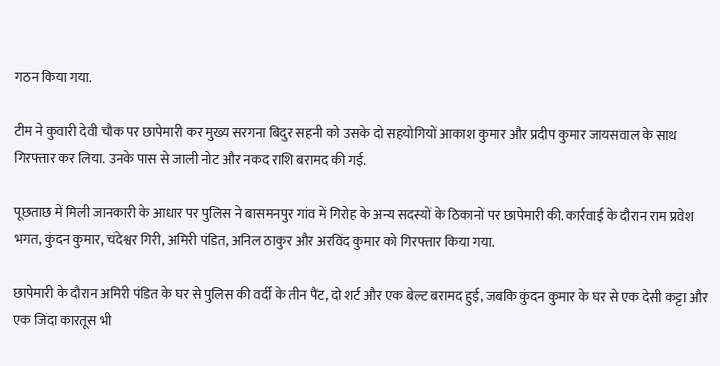गठन किया गया.

टीम ने कुवारी देवी चौक पर छापेमारी कर मुख्य सरगना बिदुर सहनी को उसके दो सहयोगियों आकाश कुमार और प्रदीप कुमार जायसवाल के साथ गिरफ्तार कर लिया. उनके पास से जाली नोट और नकद राशि बरामद की गई.

पूछताछ में मिली जानकारी के आधार पर पुलिस ने बासमनपुर गांव में गिरोह के अन्य सदस्यों के ठिकानों पर छापेमारी की. कार्रवाई के दौरान राम प्रवेश भगत, कुंदन कुमार, चंदेश्वर गिरी, अमिरी पंडित, अनिल ठाकुर और अरविंद कुमार को गिरफ्तार किया गया.

छापेमारी के दौरान अमिरी पंडित के घर से पुलिस की वर्दी के तीन पैंट, दो शर्ट और एक बेल्ट बरामद हुई, जबकि कुंदन कुमार के घर से एक देसी कट्टा और एक जिंदा कारतूस भी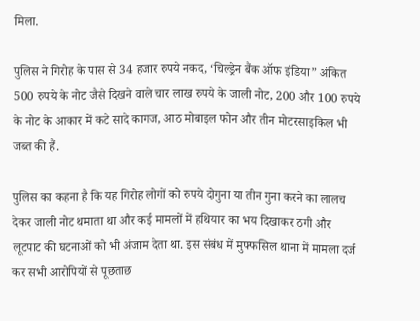मिला.

पुलिस ने गिरोह के पास से 34 हजार रुपये नकद, ‘चिल्ड्रेन बैंक ऑफ इंडिया” अंकित 500 रुपये के नोट जैसे दिखने वाले चार लाख रुपये के जाली नोट, 200 और 100 रुपये के नोट के आकार में कटे सादे कागज, आठ मोबाइल फोन और तीन मोटरसाइकिल भी जब्त की हैं.

पुलिस का कहना है कि यह गिरोह लोगों को रुपये दोगुना या तीन गुना करने का लालच देकर जाली नोट थमाता था और कई मामलों में हथियार का भय दिखाकर ठगी और लूटपाट की घटनाओं को भी अंजाम देता था. इस संबंध में मुफ्फसिल थाना में मामला दर्ज कर सभी आरोपियों से पूछताछ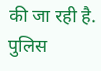की जा रही है. पुलिस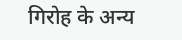गिरोह के अन्य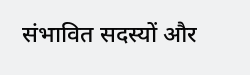संभावित सदस्यों और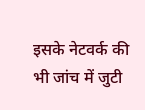इसके नेटवर्क की भी जांच में जुटी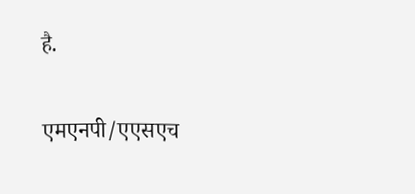है.

एमएनपी/एएसएच